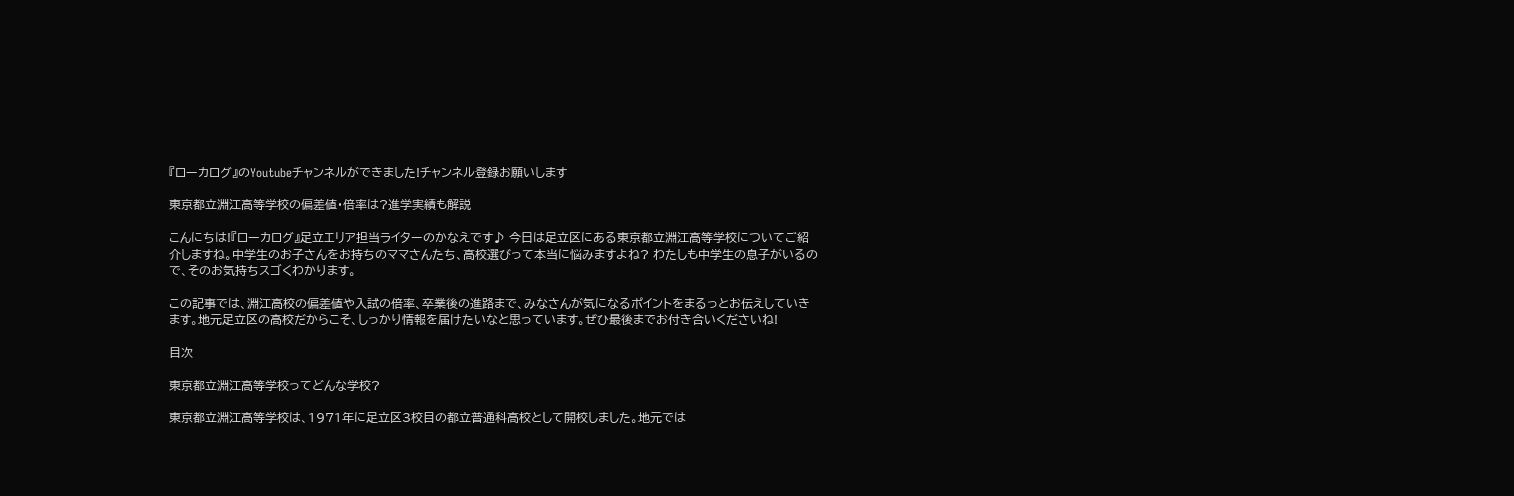『ローカログ』のYoutubeチャンネルができました!チャンネル登録お願いします

東京都立淵江高等学校の偏差値・倍率は?進学実績も解説

こんにちは!『ローカログ』足立エリア担当ライターのかなえです♪ 今日は足立区にある東京都立淵江高等学校についてご紹介しますね。中学生のお子さんをお持ちのママさんたち、高校選びって本当に悩みますよね? わたしも中学生の息子がいるので、そのお気持ちスゴくわかります。

この記事では、淵江高校の偏差値や入試の倍率、卒業後の進路まで、みなさんが気になるポイントをまるっとお伝えしていきます。地元足立区の高校だからこそ、しっかり情報を届けたいなと思っています。ぜひ最後までお付き合いくださいね!

目次

東京都立淵江高等学校ってどんな学校?

東京都立淵江高等学校は、1971年に足立区3校目の都立普通科高校として開校しました。地元では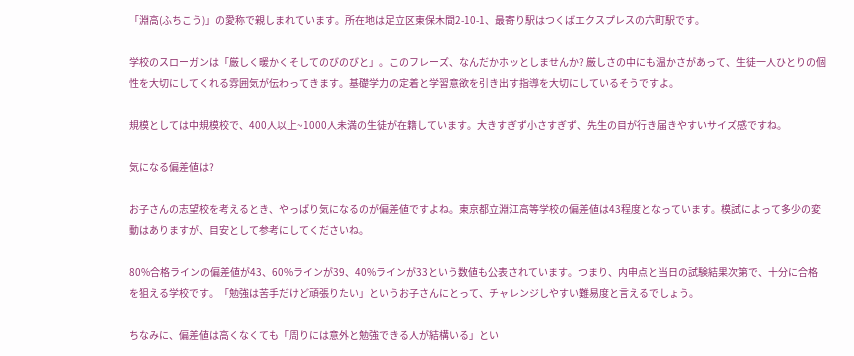「淵高(ふちこう)」の愛称で親しまれています。所在地は足立区東保木間2-10-1、最寄り駅はつくばエクスプレスの六町駅です。

学校のスローガンは「厳しく暖かくそしてのびのびと」。このフレーズ、なんだかホッとしませんか? 厳しさの中にも温かさがあって、生徒一人ひとりの個性を大切にしてくれる雰囲気が伝わってきます。基礎学力の定着と学習意欲を引き出す指導を大切にしているそうですよ。

規模としては中規模校で、400人以上~1000人未満の生徒が在籍しています。大きすぎず小さすぎず、先生の目が行き届きやすいサイズ感ですね。

気になる偏差値は?

お子さんの志望校を考えるとき、やっぱり気になるのが偏差値ですよね。東京都立淵江高等学校の偏差値は43程度となっています。模試によって多少の変動はありますが、目安として参考にしてくださいね。

80%合格ラインの偏差値が43、60%ラインが39、40%ラインが33という数値も公表されています。つまり、内申点と当日の試験結果次第で、十分に合格を狙える学校です。「勉強は苦手だけど頑張りたい」というお子さんにとって、チャレンジしやすい難易度と言えるでしょう。

ちなみに、偏差値は高くなくても「周りには意外と勉強できる人が結構いる」とい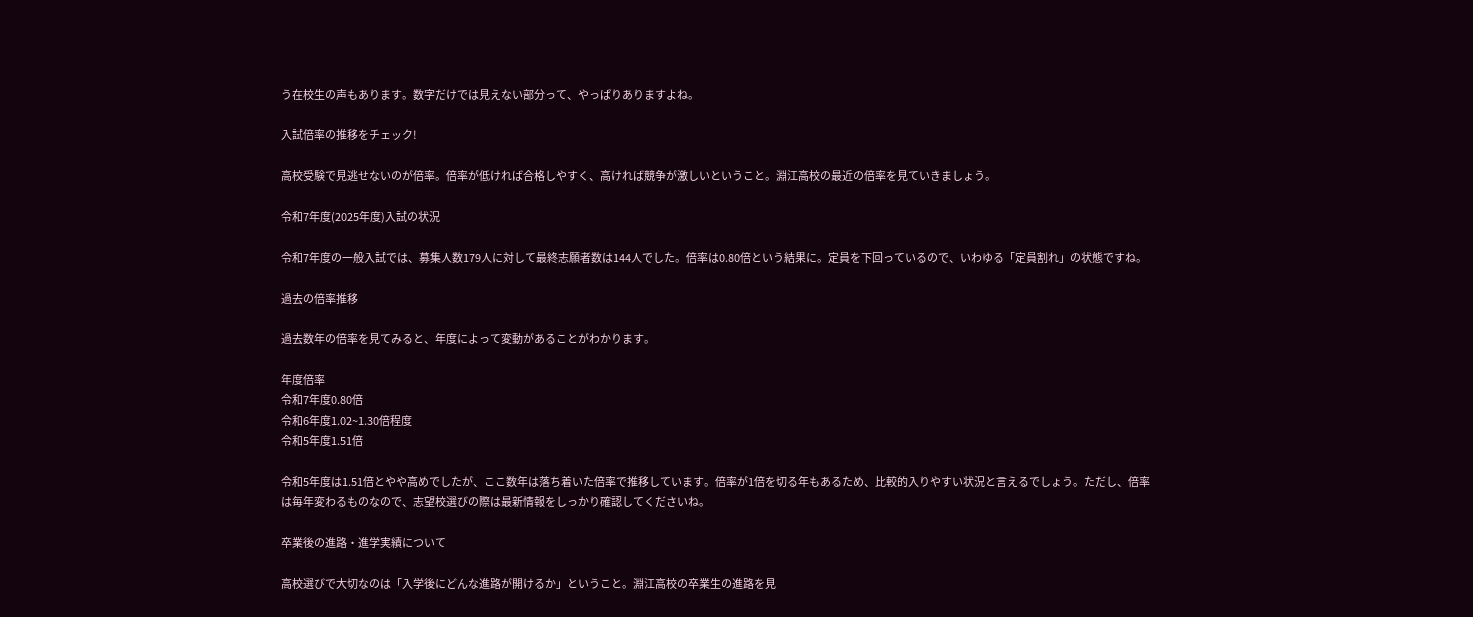う在校生の声もあります。数字だけでは見えない部分って、やっぱりありますよね。

入試倍率の推移をチェック!

高校受験で見逃せないのが倍率。倍率が低ければ合格しやすく、高ければ競争が激しいということ。淵江高校の最近の倍率を見ていきましょう。

令和7年度(2025年度)入試の状況

令和7年度の一般入試では、募集人数179人に対して最終志願者数は144人でした。倍率は0.80倍という結果に。定員を下回っているので、いわゆる「定員割れ」の状態ですね。

過去の倍率推移

過去数年の倍率を見てみると、年度によって変動があることがわかります。

年度倍率
令和7年度0.80倍
令和6年度1.02~1.30倍程度
令和5年度1.51倍

令和5年度は1.51倍とやや高めでしたが、ここ数年は落ち着いた倍率で推移しています。倍率が1倍を切る年もあるため、比較的入りやすい状況と言えるでしょう。ただし、倍率は毎年変わるものなので、志望校選びの際は最新情報をしっかり確認してくださいね。

卒業後の進路・進学実績について

高校選びで大切なのは「入学後にどんな進路が開けるか」ということ。淵江高校の卒業生の進路を見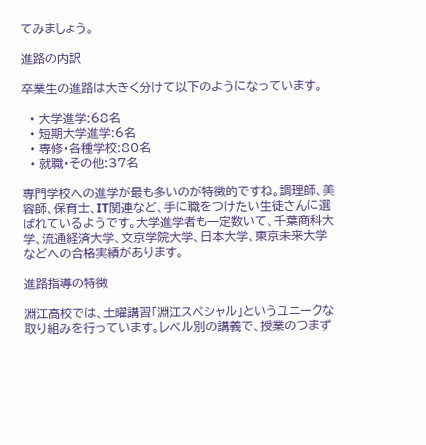てみましょう。

進路の内訳

卒業生の進路は大きく分けて以下のようになっています。

  • 大学進学:68名
  • 短期大学進学:6名
  • 専修・各種学校:80名
  • 就職・その他:37名

専門学校への進学が最も多いのが特徴的ですね。調理師、美容師、保育士、IT関連など、手に職をつけたい生徒さんに選ばれているようです。大学進学者も一定数いて、千葉商科大学、流通経済大学、文京学院大学、日本大学、東京未来大学などへの合格実績があります。

進路指導の特徴

淵江高校では、土曜講習「淵江スペシャル」というユニークな取り組みを行っています。レベル別の講義で、授業のつまず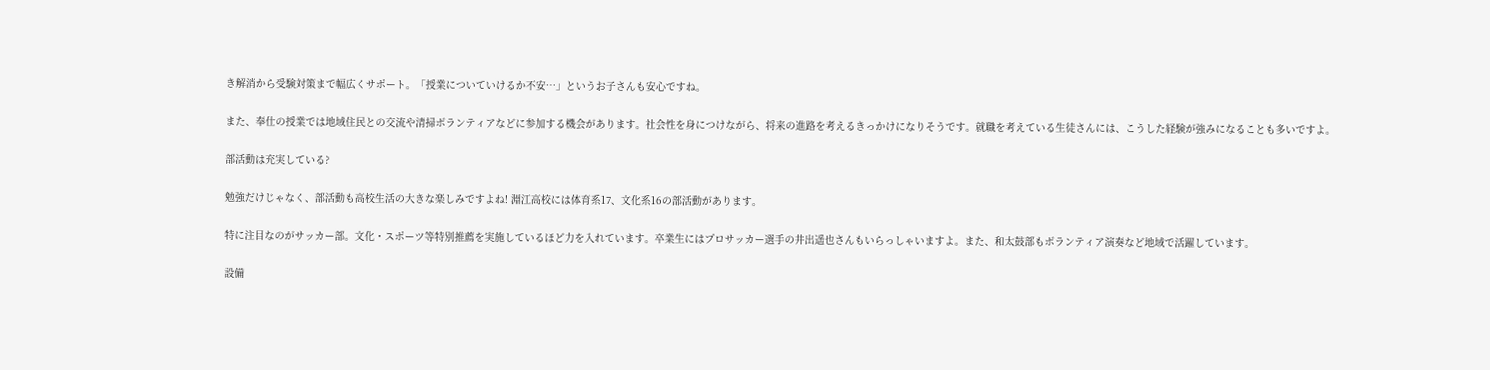き解消から受験対策まで幅広くサポート。「授業についていけるか不安…」というお子さんも安心ですね。

また、奉仕の授業では地域住民との交流や清掃ボランティアなどに参加する機会があります。社会性を身につけながら、将来の進路を考えるきっかけになりそうです。就職を考えている生徒さんには、こうした経験が強みになることも多いですよ。

部活動は充実している?

勉強だけじゃなく、部活動も高校生活の大きな楽しみですよね! 淵江高校には体育系17、文化系16の部活動があります。

特に注目なのがサッカー部。文化・スポーツ等特別推薦を実施しているほど力を入れています。卒業生にはプロサッカー選手の井出遥也さんもいらっしゃいますよ。また、和太鼓部もボランティア演奏など地域で活躍しています。

設備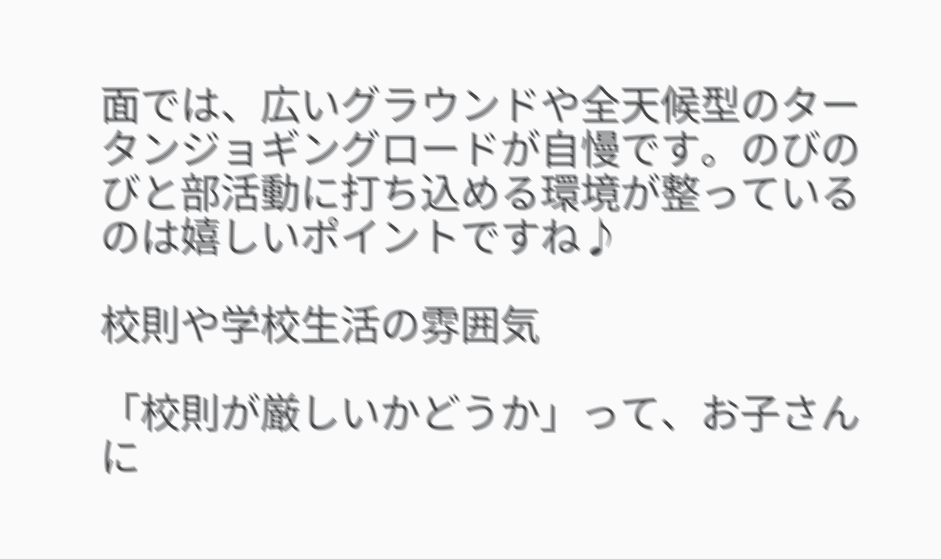面では、広いグラウンドや全天候型のタータンジョギングロードが自慢です。のびのびと部活動に打ち込める環境が整っているのは嬉しいポイントですね♪

校則や学校生活の雰囲気

「校則が厳しいかどうか」って、お子さんに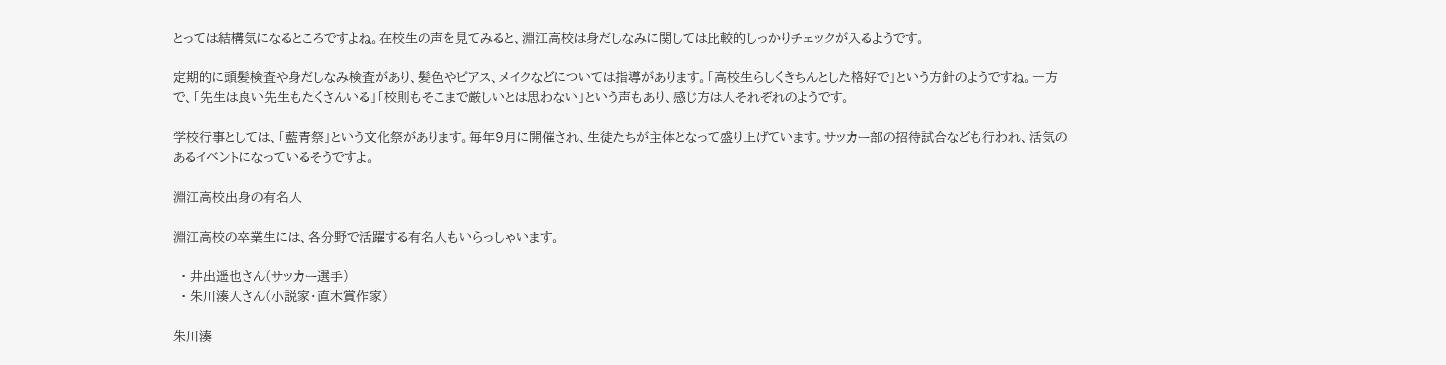とっては結構気になるところですよね。在校生の声を見てみると、淵江高校は身だしなみに関しては比較的しっかりチェックが入るようです。

定期的に頭髪検査や身だしなみ検査があり、髪色やピアス、メイクなどについては指導があります。「高校生らしくきちんとした格好で」という方針のようですね。一方で、「先生は良い先生もたくさんいる」「校則もそこまで厳しいとは思わない」という声もあり、感じ方は人それぞれのようです。

学校行事としては、「藍青祭」という文化祭があります。毎年9月に開催され、生徒たちが主体となって盛り上げています。サッカー部の招待試合なども行われ、活気のあるイベントになっているそうですよ。

淵江高校出身の有名人

淵江高校の卒業生には、各分野で活躍する有名人もいらっしゃいます。

  • 井出遥也さん(サッカー選手)
  • 朱川湊人さん(小説家・直木賞作家)

朱川湊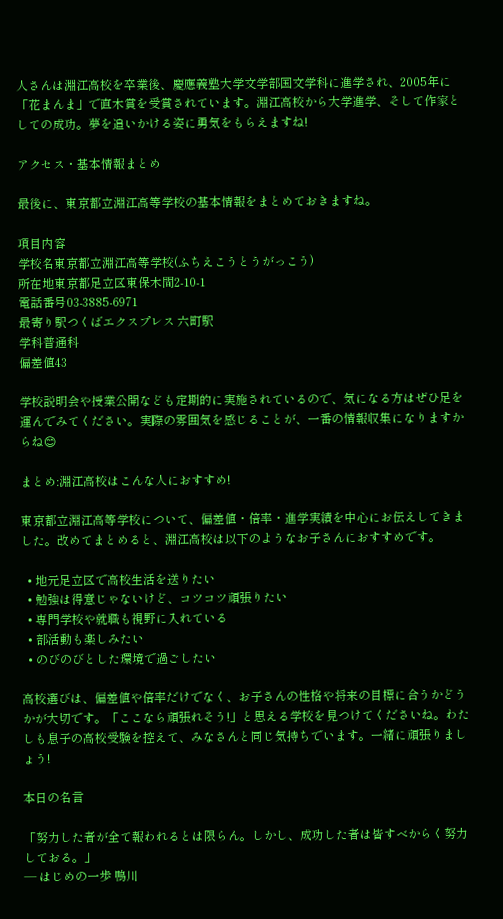人さんは淵江高校を卒業後、慶應義塾大学文学部国文学科に進学され、2005年に「花まんま」で直木賞を受賞されています。淵江高校から大学進学、そして作家としての成功。夢を追いかける姿に勇気をもらえますね!

アクセス・基本情報まとめ

最後に、東京都立淵江高等学校の基本情報をまとめておきますね。

項目内容
学校名東京都立淵江高等学校(ふちえこうとうがっこう)
所在地東京都足立区東保木間2-10-1
電話番号03-3885-6971
最寄り駅つくばエクスプレス 六町駅
学科普通科
偏差値43

学校説明会や授業公開なども定期的に実施されているので、気になる方はぜひ足を運んでみてください。実際の雰囲気を感じることが、一番の情報収集になりますからね😊

まとめ:淵江高校はこんな人におすすめ!

東京都立淵江高等学校について、偏差値・倍率・進学実績を中心にお伝えしてきました。改めてまとめると、淵江高校は以下のようなお子さんにおすすめです。

  • 地元足立区で高校生活を送りたい
  • 勉強は得意じゃないけど、コツコツ頑張りたい
  • 専門学校や就職も視野に入れている
  • 部活動も楽しみたい
  • のびのびとした環境で過ごしたい

高校選びは、偏差値や倍率だけでなく、お子さんの性格や将来の目標に合うかどうかが大切です。「ここなら頑張れそう!」と思える学校を見つけてくださいね。わたしも息子の高校受験を控えて、みなさんと同じ気持ちでいます。一緒に頑張りましょう!

本日の名言

「努力した者が全て報われるとは限らん。しかし、成功した者は皆すべからく努力しておる。」
― はじめの一歩 鴨川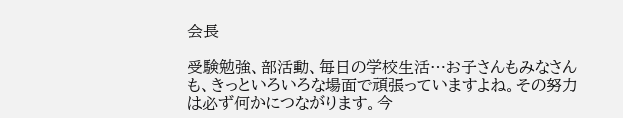会長

受験勉強、部活動、毎日の学校生活…お子さんもみなさんも、きっといろいろな場面で頑張っていますよね。その努力は必ず何かにつながります。今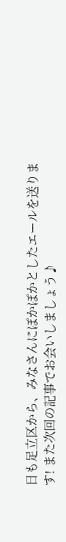日も足立区から、みなさんにぽかぽかとしたエールを送ります! また次回の記事でお会いしましょう♪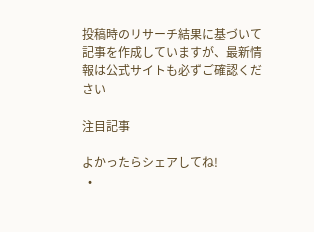投稿時のリサーチ結果に基づいて記事を作成していますが、最新情報は公式サイトも必ずご確認ください

注目記事

よかったらシェアしてね!
  •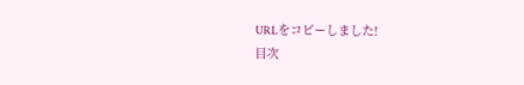URLをコピーしました!
目次